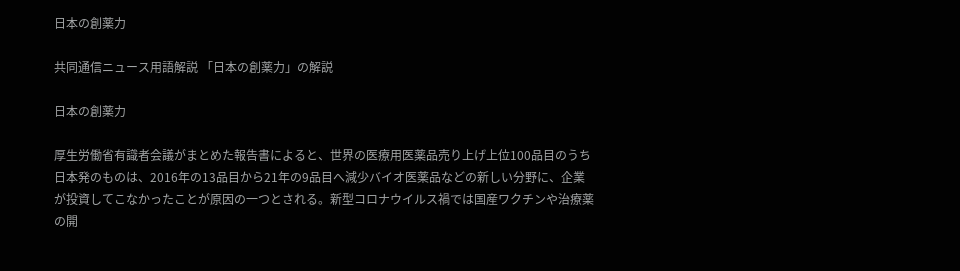日本の創薬力

共同通信ニュース用語解説 「日本の創薬力」の解説

日本の創薬力

厚生労働省有識者会議がまとめた報告書によると、世界の医療用医薬品売り上げ上位100品目のうち日本発のものは、2016年の13品目から21年の9品目へ減少バイオ医薬品などの新しい分野に、企業が投資してこなかったことが原因の一つとされる。新型コロナウイルス禍では国産ワクチンや治療薬の開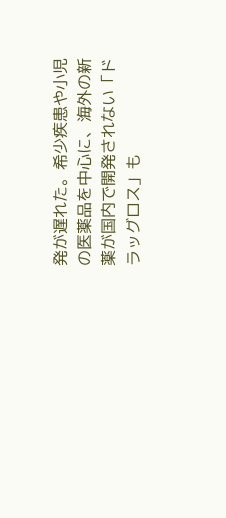発が遅れた。希少疾患や小児の医薬品を中心に、海外の新薬が国内で開発されない「ドラッグロス」も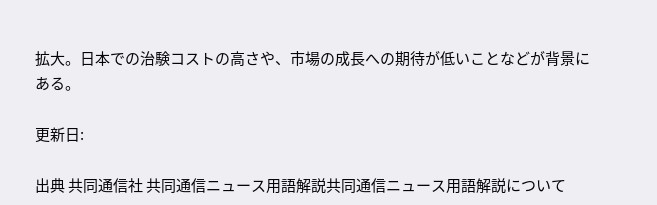拡大。日本での治験コストの高さや、市場の成長への期待が低いことなどが背景にある。

更新日:

出典 共同通信社 共同通信ニュース用語解説共同通信ニュース用語解説について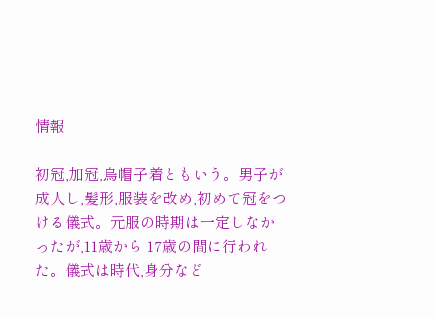情報

初冠,加冠,烏帽子着ともいう。男子が成人し,髪形,服装を改め,初めて冠をつける儀式。元服の時期は一定しなかったが,11歳から 17歳の間に行われた。儀式は時代,身分など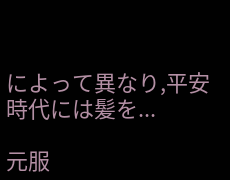によって異なり,平安時代には髪を...

元服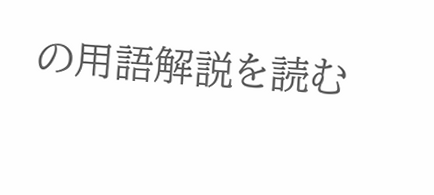の用語解説を読む